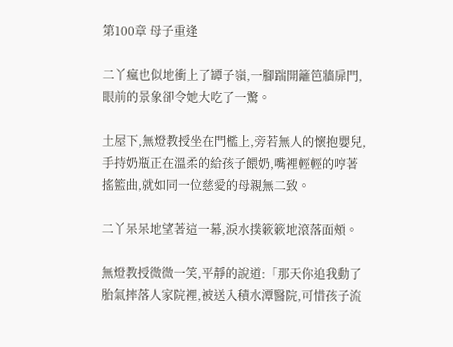第100章 母子重逢

二丫瘋也似地衝上了罈子嶺,一腳踹開籬笆牆扉門,眼前的景象卻令她大吃了一驚。

土屋下,無燈教授坐在門檻上,旁若無人的懷抱嬰兒,手持奶瓶正在溫柔的給孩子餵奶,嘴裡輕輕的哼著搖籃曲,就如同一位慈愛的母親無二致。

二丫呆呆地望著這一幕,淚水撲簌簌地滾落面頰。

無燈教授微微一笑,平靜的說道:「那天你追我動了胎氣摔落人家院裡,被送入積水潭醫院,可惜孩子流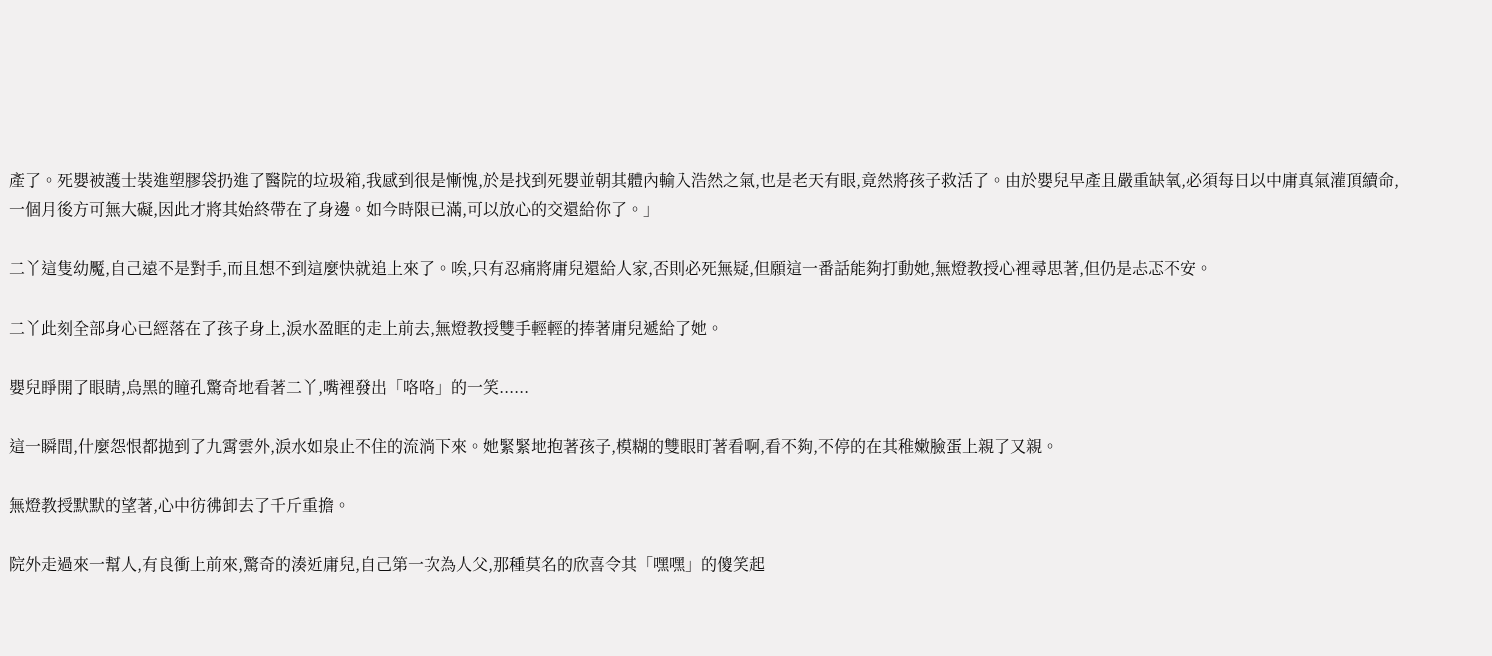產了。死嬰被護士裝進塑膠袋扔進了醫院的垃圾箱,我感到很是慚愧,於是找到死嬰並朝其體內輸入浩然之氣,也是老天有眼,竟然將孩子救活了。由於嬰兒早產且嚴重缺氧,必須每日以中庸真氣灌頂續命,一個月後方可無大礙,因此才將其始終帶在了身邊。如今時限已滿,可以放心的交還給你了。」

二丫這隻幼魘,自己遠不是對手,而且想不到這麼快就追上來了。唉,只有忍痛將庸兒還給人家,否則必死無疑,但願這一番話能夠打動她,無燈教授心裡尋思著,但仍是忐忑不安。

二丫此刻全部身心已經落在了孩子身上,淚水盈眶的走上前去,無燈教授雙手輕輕的捧著庸兒遞給了她。

嬰兒睜開了眼睛,烏黑的瞳孔驚奇地看著二丫,嘴裡發出「咯咯」的一笑......

這一瞬間,什麼怨恨都拋到了九霄雲外,淚水如泉止不住的流淌下來。她緊緊地抱著孩子,模糊的雙眼盯著看啊,看不夠,不停的在其稚嫩臉蛋上親了又親。

無燈教授默默的望著,心中彷彿卸去了千斤重擔。

院外走過來一幫人,有良衝上前來,驚奇的湊近庸兒,自己第一次為人父,那種莫名的欣喜令其「嘿嘿」的傻笑起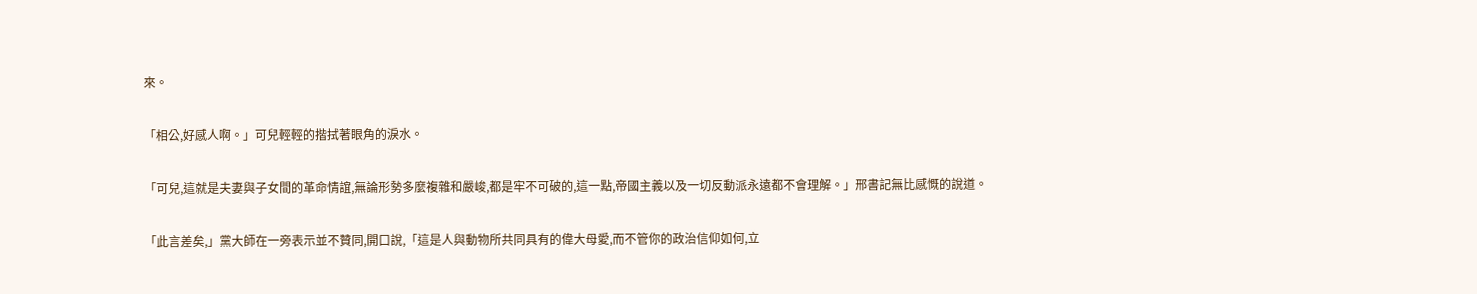來。

「相公,好感人啊。」可兒輕輕的揩拭著眼角的淚水。

「可兒,這就是夫妻與子女間的革命情誼,無論形勢多麼複雜和嚴峻,都是牢不可破的,這一點,帝國主義以及一切反動派永遠都不會理解。」邢書記無比感慨的說道。

「此言差矣,」黨大師在一旁表示並不贊同,開口說,「這是人與動物所共同具有的偉大母愛,而不管你的政治信仰如何,立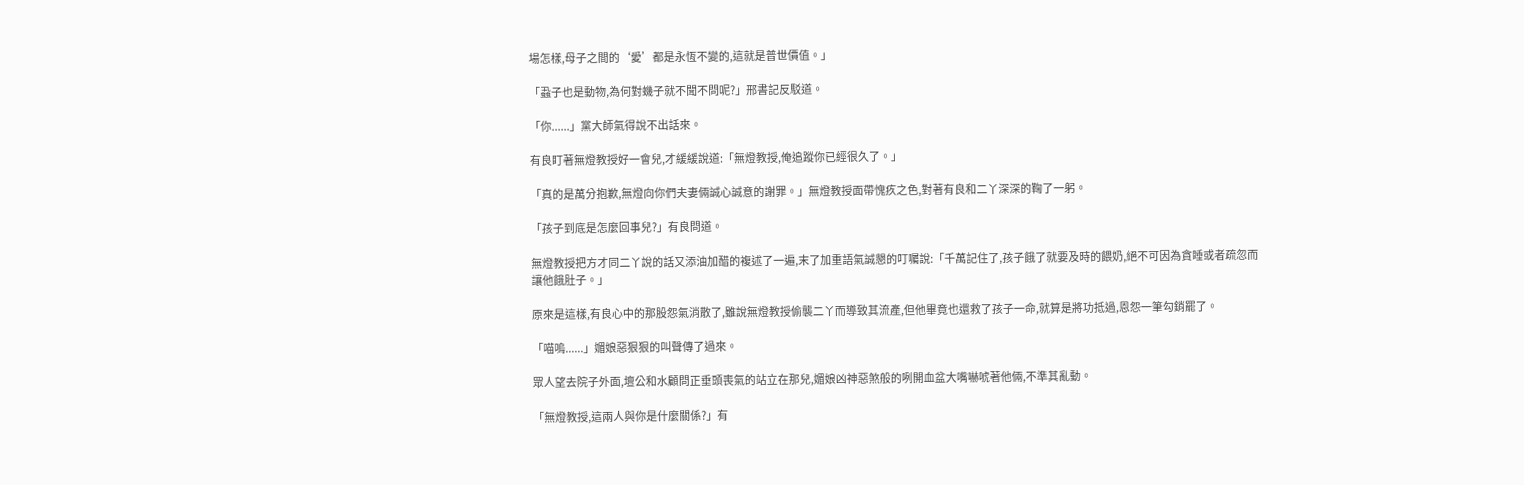場怎樣,母子之間的‘愛’都是永恆不變的,這就是普世價值。」

「蝨子也是動物,為何對蟣子就不聞不問呢?」邢書記反駁道。

「你......」黨大師氣得說不出話來。

有良盯著無燈教授好一會兒,才緩緩說道:「無燈教授,俺追蹤你已經很久了。」

「真的是萬分抱歉,無燈向你們夫妻倆誠心誠意的謝罪。」無燈教授面帶愧疚之色,對著有良和二丫深深的鞠了一躬。

「孩子到底是怎麼回事兒?」有良問道。

無燈教授把方才同二丫說的話又添油加醋的複述了一遍,末了加重語氣誠懇的叮囑說:「千萬記住了,孩子餓了就要及時的餵奶,絕不可因為貪睡或者疏忽而讓他餓肚子。」

原來是這樣,有良心中的那股怨氣消散了,雖說無燈教授偷襲二丫而導致其流產,但他畢竟也還救了孩子一命,就算是將功抵過,恩怨一筆勾銷罷了。

「喵嗚......」媚娘惡狠狠的叫聲傳了過來。

眾人望去院子外面,壇公和水顧問正垂頭喪氣的站立在那兒,媚娘凶神惡煞般的咧開血盆大嘴嚇唬著他倆,不準其亂動。

「無燈教授,這兩人與你是什麼關係?」有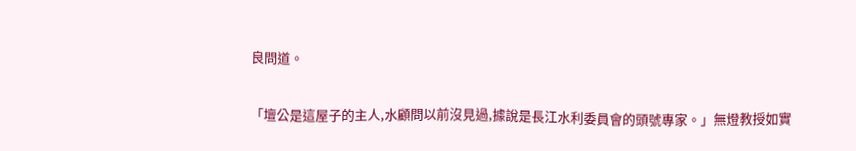良問道。

「壇公是這屋子的主人,水顧問以前沒見過,據說是長江水利委員會的頭號專家。」無燈教授如實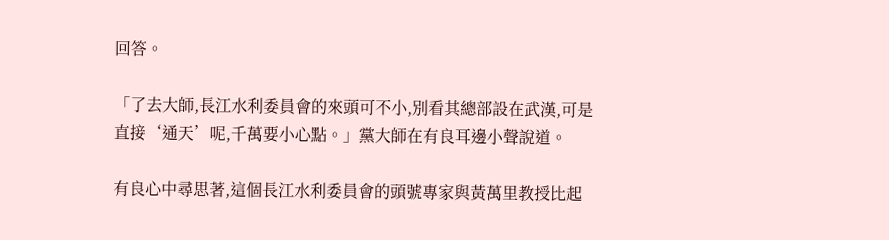回答。

「了去大師,長江水利委員會的來頭可不小,別看其總部設在武漢,可是直接‘通天’呢,千萬要小心點。」黨大師在有良耳邊小聲說道。

有良心中尋思著,這個長江水利委員會的頭號專家與黃萬里教授比起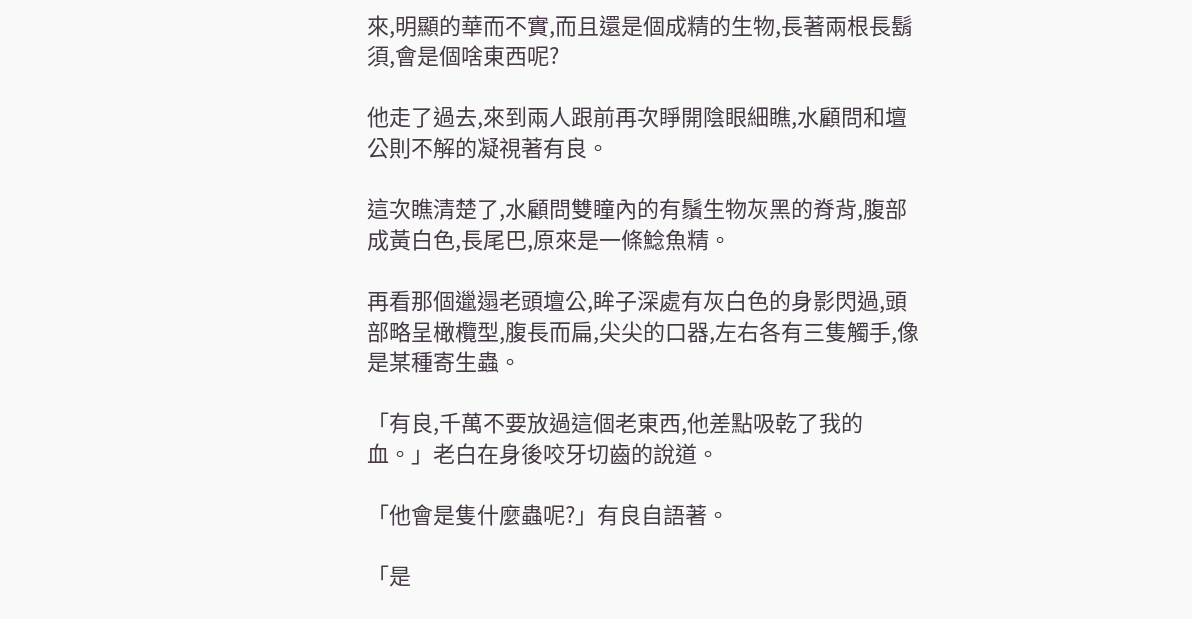來,明顯的華而不實,而且還是個成精的生物,長著兩根長鬍須,會是個啥東西呢?

他走了過去,來到兩人跟前再次睜開陰眼細瞧,水顧問和壇公則不解的凝視著有良。

這次瞧清楚了,水顧問雙瞳內的有鬚生物灰黑的脊背,腹部成黃白色,長尾巴,原來是一條鯰魚精。

再看那個邋遢老頭壇公,眸子深處有灰白色的身影閃過,頭部略呈橄欖型,腹長而扁,尖尖的口器,左右各有三隻觸手,像是某種寄生蟲。

「有良,千萬不要放過這個老東西,他差點吸乾了我的血。」老白在身後咬牙切齒的說道。

「他會是隻什麼蟲呢?」有良自語著。

「是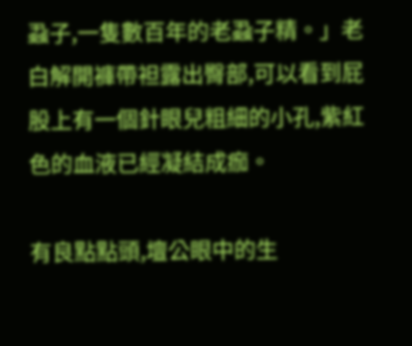蝨子,一隻數百年的老蝨子精。」老白解開褲帶袒露出臀部,可以看到屁股上有一個針眼兒粗細的小孔,紫紅色的血液已經凝結成痂。

有良點點頭,壇公眼中的生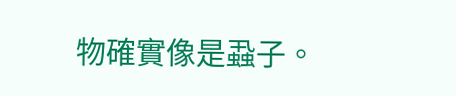物確實像是蝨子。